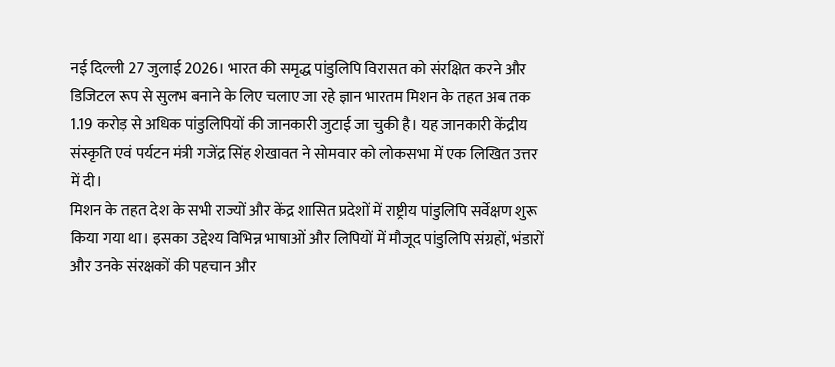नई दिल्ली 27 जुलाई 2026। भारत की समृद्ध पांडुलिपि विरासत को संरक्षित करने और डिजिटल रूप से सुलभ बनाने के लिए चलाए जा रहे ज्ञान भारतम मिशन के तहत अब तक 1.19 करोड़ से अधिक पांडुलिपियों की जानकारी जुटाई जा चुकी है। यह जानकारी केंद्रीय संस्कृति एवं पर्यटन मंत्री गजेंद्र सिंह शेखावत ने सोमवार को लोकसभा में एक लिखित उत्तर में दी।
मिशन के तहत देश के सभी राज्यों और केंद्र शासित प्रदेशों में राष्ट्रीय पांडुलिपि सर्वेक्षण शुरू किया गया था। इसका उद्देश्य विभिन्न भाषाओं और लिपियों में मौजूद पांडुलिपि संग्रहों, भंडारों और उनके संरक्षकों की पहचान और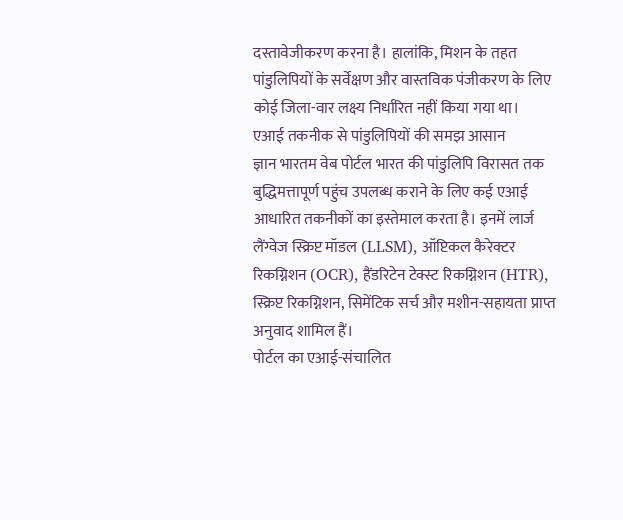दस्तावेजीकरण करना है। हालांकि, मिशन के तहत पांडुलिपियों के सर्वेक्षण और वास्तविक पंजीकरण के लिए कोई जिला-वार लक्ष्य निर्धारित नहीं किया गया था।
एआई तकनीक से पांडुलिपियों की समझ आसान
ज्ञान भारतम वेब पोर्टल भारत की पांडुलिपि विरासत तक बुद्धिमत्तापूर्ण पहुंच उपलब्ध कराने के लिए कई एआई आधारित तकनीकों का इस्तेमाल करता है। इनमें लार्ज लैंग्वेज स्क्रिप्ट मॉडल (LLSM), ऑप्टिकल कैरेक्टर रिकग्निशन (OCR), हैंडरिटेन टेक्स्ट रिकग्निशन (HTR), स्क्रिप्ट रिकग्निशन, सिमेंटिक सर्च और मशीन-सहायता प्राप्त अनुवाद शामिल हैं।
पोर्टल का एआई-संचालित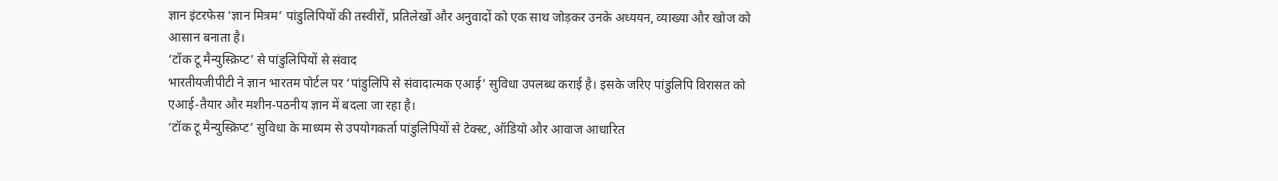ज्ञान इंटरफेस ‘ज्ञान मित्रम’ पांडुलिपियों की तस्वीरों, प्रतिलेखों और अनुवादों को एक साथ जोड़कर उनके अध्ययन, व्याख्या और खोज को आसान बनाता है।
‘टॉक टू मैन्युस्क्रिप्ट’ से पांडुलिपियों से संवाद
भारतीयजीपीटी ने ज्ञान भारतम पोर्टल पर ‘पांडुलिपि से संवादात्मक एआई’ सुविधा उपलब्ध कराई है। इसके जरिए पांडुलिपि विरासत को एआई-तैयार और मशीन-पठनीय ज्ञान में बदला जा रहा है।
‘टॉक टू मैन्युस्क्रिप्ट’ सुविधा के माध्यम से उपयोगकर्ता पांडुलिपियों से टेक्स्ट, ऑडियो और आवाज आधारित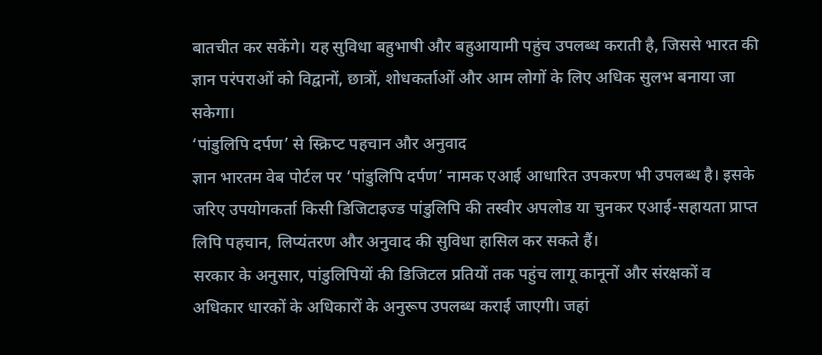बातचीत कर सकेंगे। यह सुविधा बहुभाषी और बहुआयामी पहुंच उपलब्ध कराती है, जिससे भारत की ज्ञान परंपराओं को विद्वानों, छात्रों, शोधकर्ताओं और आम लोगों के लिए अधिक सुलभ बनाया जा सकेगा।
‘पांडुलिपि दर्पण’ से स्क्रिप्ट पहचान और अनुवाद
ज्ञान भारतम वेब पोर्टल पर ‘पांडुलिपि दर्पण’ नामक एआई आधारित उपकरण भी उपलब्ध है। इसके जरिए उपयोगकर्ता किसी डिजिटाइज्ड पांडुलिपि की तस्वीर अपलोड या चुनकर एआई-सहायता प्राप्त लिपि पहचान, लिप्यंतरण और अनुवाद की सुविधा हासिल कर सकते हैं।
सरकार के अनुसार, पांडुलिपियों की डिजिटल प्रतियों तक पहुंच लागू कानूनों और संरक्षकों व अधिकार धारकों के अधिकारों के अनुरूप उपलब्ध कराई जाएगी। जहां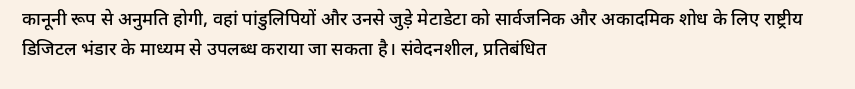कानूनी रूप से अनुमति होगी, वहां पांडुलिपियों और उनसे जुड़े मेटाडेटा को सार्वजनिक और अकादमिक शोध के लिए राष्ट्रीय डिजिटल भंडार के माध्यम से उपलब्ध कराया जा सकता है। संवेदनशील, प्रतिबंधित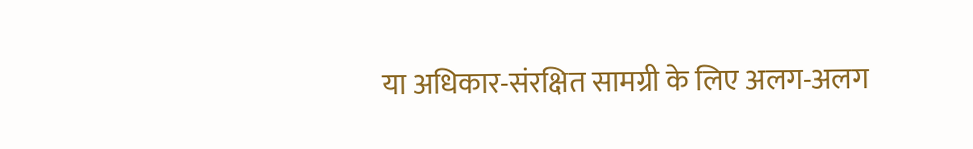या अधिकार-संरक्षित सामग्री के लिए अलग-अलग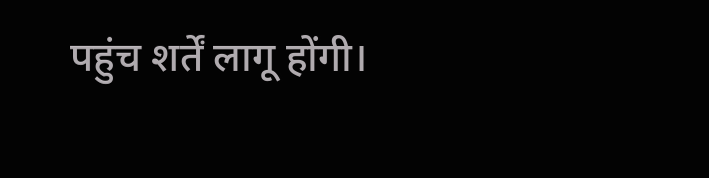पहुंच शर्तें लागू होंगी।